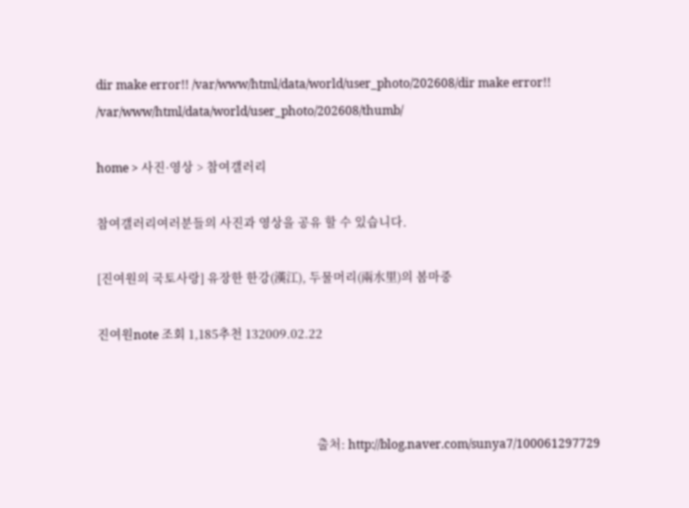dir make error!! /var/www/html/data/world/user_photo/202608/dir make error!! /var/www/html/data/world/user_photo/202608/thumb/

home > 사진·영상 > 참여갤러리

참여갤러리여러분들의 사진과 영상을 공유 할 수 있습니다.

[진여원의 국토사랑] 유장한 한강(漢江), 두물머리(兩水里)의 봄마중

진여원note 조회 1,185추천 132009.02.22



                                                                         출처: http://blog.naver.com/sunya7/100061297729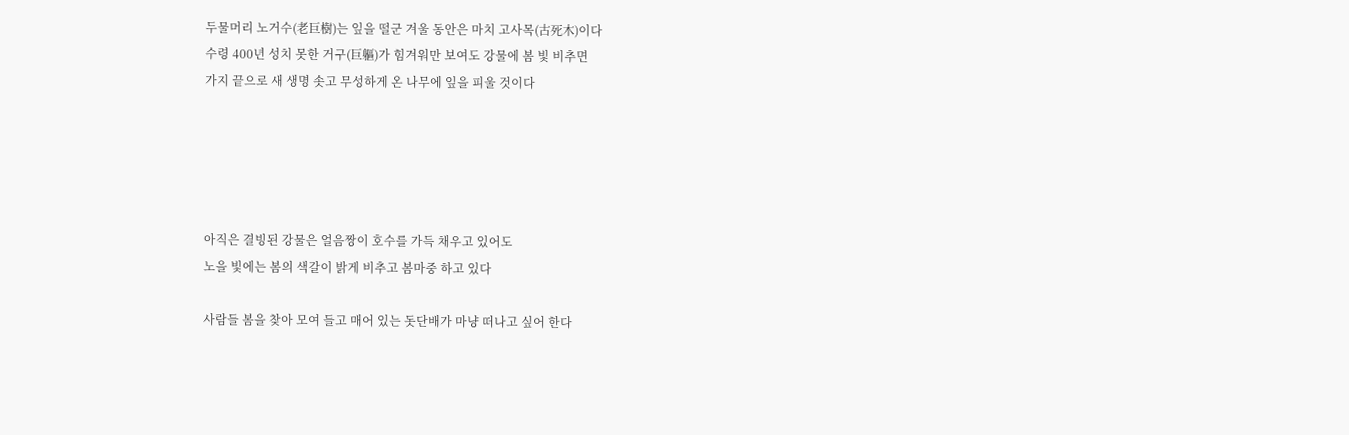두물머리 노거수(老巨樹)는 잎을 떨군 겨울 동안은 마치 고사목(古死木)이다
수령 400년 성치 못한 거구(巨軀)가 힘겨워만 보여도 강물에 봄 빛 비추면
가지 끝으로 새 생명 솟고 무성하게 온 나무에 잎을 피울 것이다





아직은 결빙된 강물은 얼음짱이 호수를 가득 채우고 있어도
노을 빛에는 봄의 색갈이 밝게 비추고 봄마중 하고 있다

사람들 봄을 찾아 모여 들고 매어 있는 돗단배가 마냥 떠나고 싶어 한다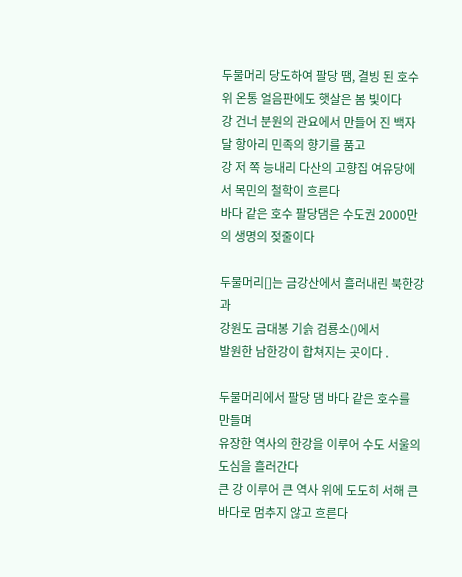두물머리 당도하여 팔당 땜, 결빙 된 호수 위 온통 얼음판에도 햇살은 봄 빛이다
강 건너 분원의 관요에서 만들어 진 백자 달 항아리 민족의 향기를 품고
강 저 쪽 능내리 다산의 고향집 여유당에서 목민의 철학이 흐른다
바다 같은 호수 팔당댐은 수도권 2000만의 생명의 젖줄이다

두물머리[]는 금강산에서 흘러내린 북한강과
강원도 금대봉 기슭 검룡소()에서
발원한 남한강이 합쳐지는 곳이다 .

두물머리에서 팔당 댐 바다 같은 호수를 만들며
유장한 역사의 한강을 이루어 수도 서울의 도심을 흘러간다
큰 강 이루어 큰 역사 위에 도도히 서해 큰  바다로 멈추지 않고 흐른다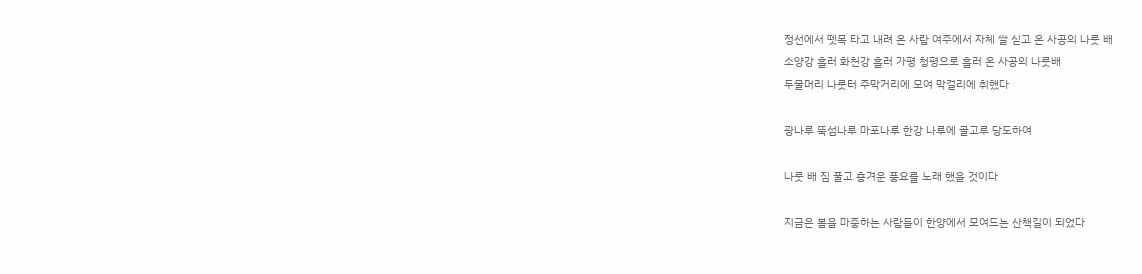정선에서 뗏목 타고 내려 온 사람 여주에서 자체 쌀 싣고 온 사공의 나룻 배
소양강 흘러 화천강 흘러 가평 청평으로 흘러 온 사공의 나룻배
두물머리 나룻터 주막거리에 모여 막걸리에 취했다

광나루 뚝섬나루 마포나루 한강 나루에 골고루 당도하여

나룻 배 짐 풀고 흥겨운 풍요를 노래 했을 것이다

지금은 봄을 마중하는 사람들이 한양에서 모여드는 산책길이 되었다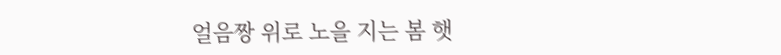얼음짱 위로 노을 지는 봄 햇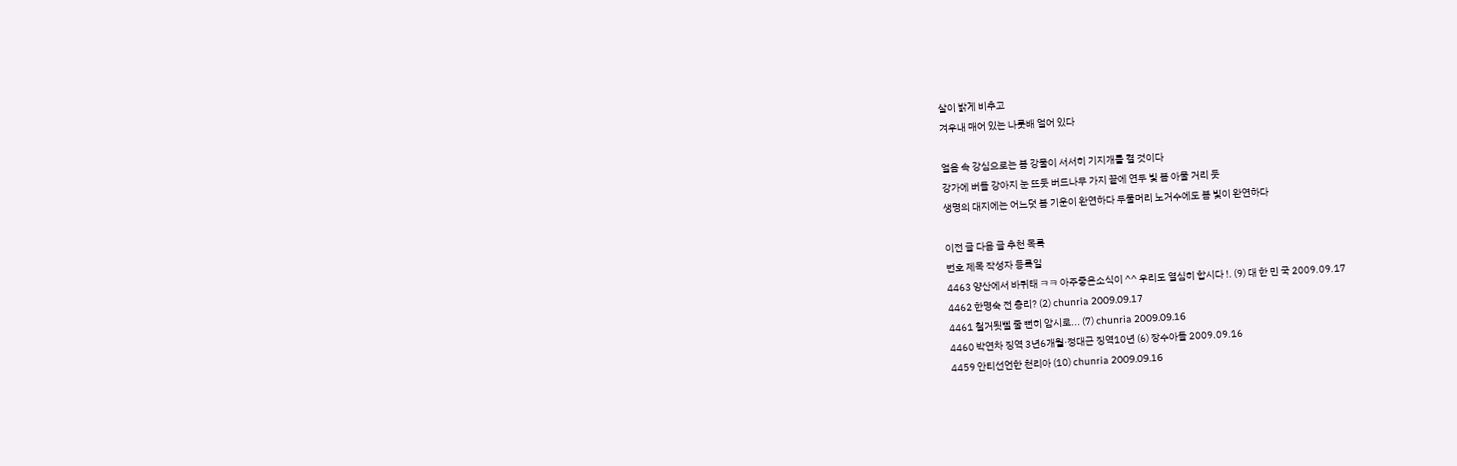살이 밝게 비추고
겨우내 매어 있는 나룻배 얼어 있다

얼음 속 강심으로는 봄 강물이 서서히 기지개를 켤 것이다
강가에 버들 강아지 눈 뜨듯 버드나무 가지 끝에 연두 빛 봄 아물 거리 듯
생명의 대지에는 어느덧 봄 기운이 완연하다 두물머리 노거수에도 봄 빛이 완연하다

이전 글 다음 글 추천 목록
번호 제목 작성자 등록일
4463 양산에서 바퀴태 ㅋㅋ 아주좋은소식이 ^^ 우리도 열심히 합시다 !. (9) 대 한 민 국 2009.09.17
4462 한명숙 전 총리? (2) chunria 2009.09.17
4461 철거됫삘 줄 뻔히 암시로... (7) chunria 2009.09.16
4460 박연차 징역 3년6개월·정대근 징역10년 (6) 장수아들 2009.09.16
4459 안티선언한 천리아 (10) chunria 2009.09.16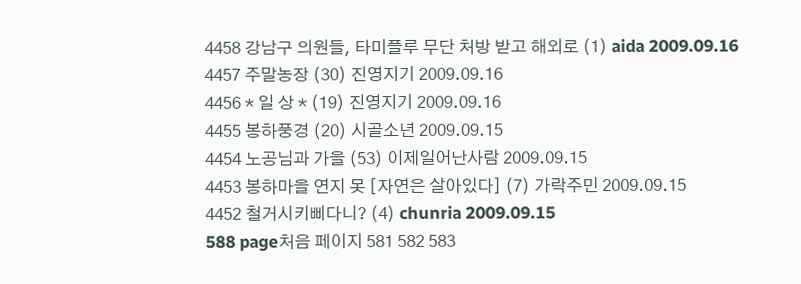4458 강남구 의원들, 타미플루 무단 처방 받고 해외로 (1) aida 2009.09.16
4457 주말농장 (30) 진영지기 2009.09.16
4456 * 일 상 * (19) 진영지기 2009.09.16
4455 봉하풍경 (20) 시골소년 2009.09.15
4454 노공님과 가을 (53) 이제일어난사람 2009.09.15
4453 봉하마을 연지 못 [자연은 살아있다] (7) 가락주민 2009.09.15
4452 철거시키삐다니? (4) chunria 2009.09.15
588 page처음 페이지 581 582 583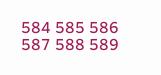584 585 586 587 588 589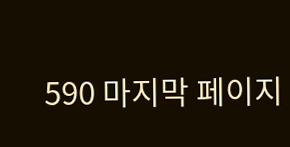590 마지막 페이지